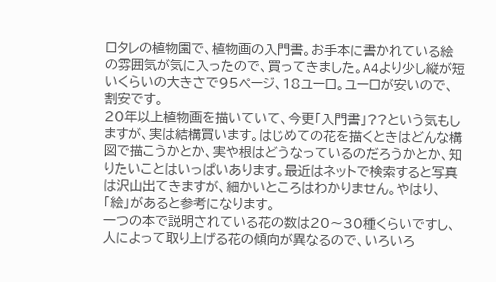ロタレの植物園で、植物画の入門書。お手本に書かれている絵の雰囲気が気に入ったので、買ってきました。A4より少し縦が短いくらいの大きさで95ページ、18ユーロ。ユーロが安いので、割安です。
20年以上植物画を描いていて、今更「入門書」??という気もしますが、実は結構買います。はじめての花を描くときはどんな構図で描こうかとか、実や根はどうなっているのだろうかとか、知りたいことはいっぱいあります。最近はネットで検索すると写真は沢山出てきますが、細かいところはわかりません。やはり、「絵」があると参考になります。
一つの本で説明されている花の数は20〜30種くらいですし、人によって取り上げる花の傾向が異なるので、いろいろ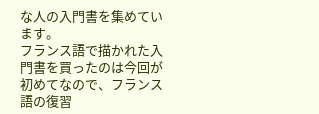な人の入門書を集めています。
フランス語で描かれた入門書を買ったのは今回が初めてなので、フランス語の復習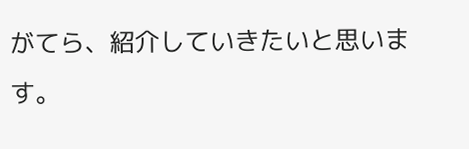がてら、紹介していきたいと思います。